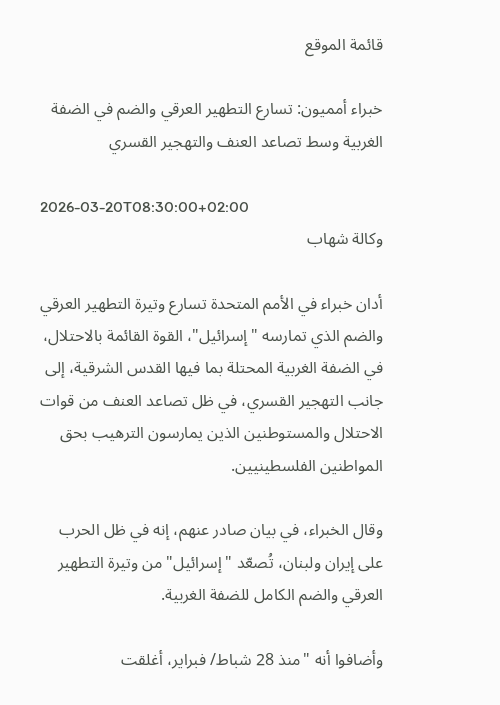قائمة الموقع

خبراء أمميون: تسارع التطهير العرقي والضم في الضفة الغربية وسط تصاعد العنف والتهجير القسري

2026-03-20T08:30:00+02:00
وكالة شهاب

أدان خبراء في الأمم المتحدة تسارع وتيرة التطهير العرقي والضم الذي تمارسه "إسرائيل"، القوة القائمة بالاحتلال، في الضفة الغربية المحتلة بما فيها القدس الشرقية، إلى جانب التهجير القسري، في ظل تصاعد العنف من قوات الاحتلال والمستوطنين الذين يمارسون الترهيب بحق المواطنين الفلسطينيين.

وقال الخبراء، في بيان صادر عنهم، إنه في ظل الحرب على إيران ولبنان، تُصعّد "إسرائيل" من وتيرة التطهير العرقي والضم الكامل للضفة الغربية.

وأضافوا أنه "منذ 28 شباط/ فبراير، أغلقت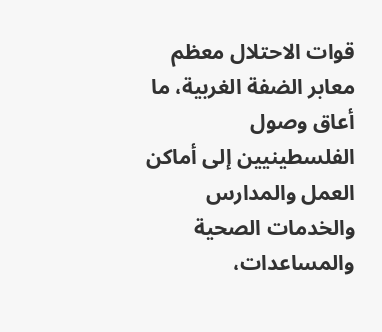قوات الاحتلال معظم معابر الضفة الغربية، ما أعاق وصول الفلسطينيين إلى أماكن العمل والمدارس والخدمات الصحية والمساعدات،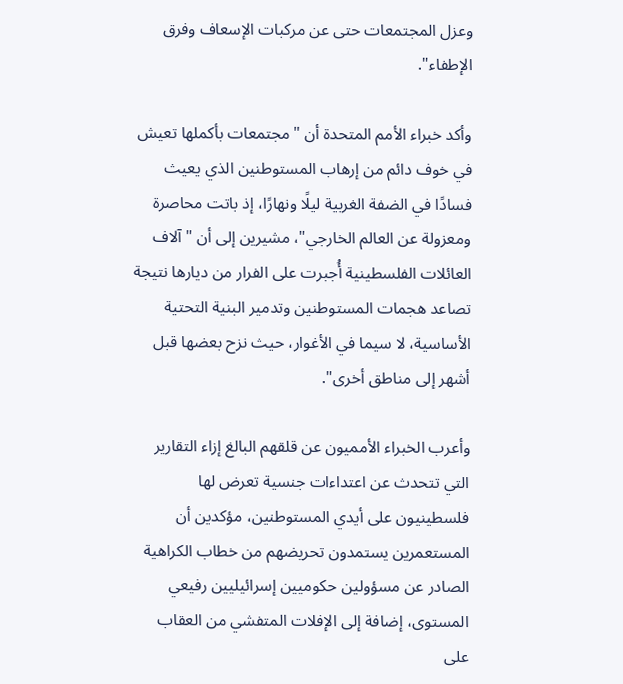وعزل المجتمعات حتى عن مركبات الإسعاف وفرق الإطفاء".

وأكد خبراء الأمم المتحدة أن "مجتمعات بأكملها تعيش في خوف دائم من إرهاب المستوطنين الذي يعيث فسادًا في الضفة الغربية ليلًا ونهارًا، إذ باتت محاصرة ومعزولة عن العالم الخارجي"، مشيرين إلى أن "آلاف العائلات الفلسطينية أُجبرت على الفرار من ديارها نتيجة تصاعد هجمات المستوطنين وتدمير البنية التحتية الأساسية، لا سيما في الأغوار، حيث نزح بعضها قبل أشهر إلى مناطق أخرى".

وأعرب الخبراء الأمميون عن قلقهم البالغ إزاء التقارير التي تتحدث عن اعتداءات جنسية تعرض لها فلسطينيون على أيدي المستوطنين، مؤكدين أن المستعمرين يستمدون تحريضهم من خطاب الكراهية الصادر عن مسؤولين حكوميين إسرائيليين رفيعي المستوى، إضافة إلى الإفلات المتفشي من العقاب على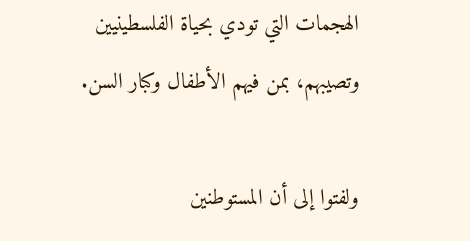الهجمات التي تودي بحياة الفلسطينيين وتصيبهم، بمن فيهم الأطفال وكبار السن.

ولفتوا إلى أن المستوطنين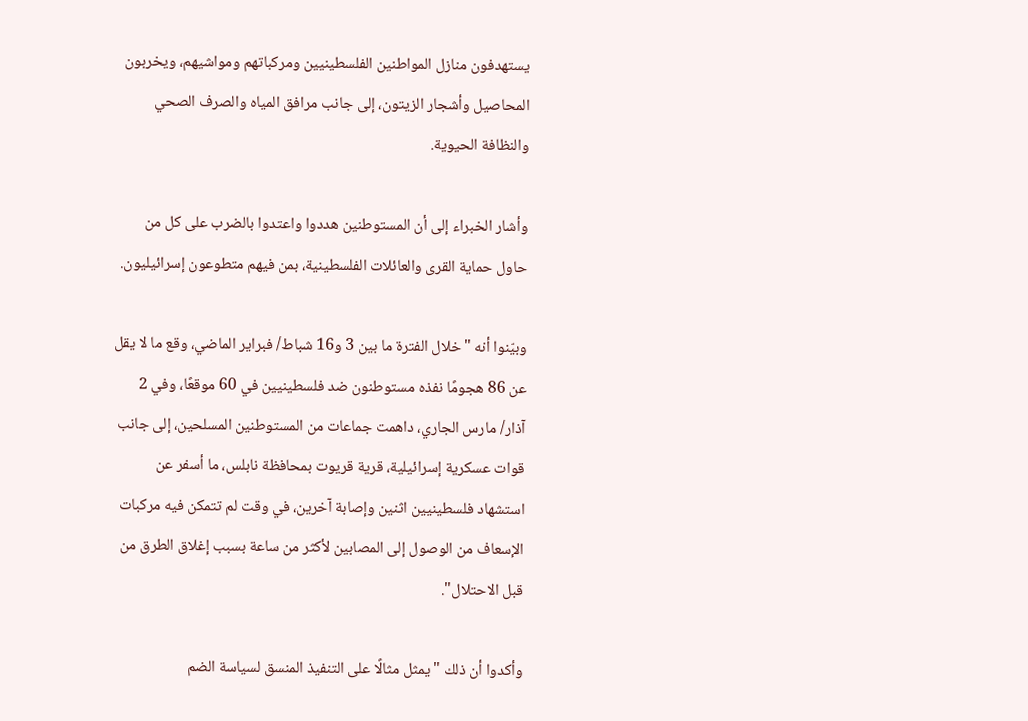يستهدفون منازل المواطنين الفلسطينيين ومركباتهم ومواشيهم، ويخربون المحاصيل وأشجار الزيتون، إلى جانب مرافق المياه والصرف الصحي والنظافة الحيوية.

وأشار الخبراء إلى أن المستوطنين هددوا واعتدوا بالضرب على كل من حاول حماية القرى والعائلات الفلسطينية، بمن فيهم متطوعون إسرائيليون.

وبيّنوا أنه "خلال الفترة ما بين 3 و16 شباط/ فبراير الماضي، وقع ما لا يقل عن 86 هجومًا نفذه مستوطنون ضد فلسطينيين في 60 موقعًا، وفي 2 آذار/ مارس الجاري، داهمت جماعات من المستوطنين المسلحين، إلى جانب قوات عسكرية إسرائيلية، قرية قريوت بمحافظة نابلس، ما أسفر عن استشهاد فلسطينيين اثنين وإصابة آخرين، في وقت لم تتمكن فيه مركبات الإسعاف من الوصول إلى المصابين لأكثر من ساعة بسبب إغلاق الطرق من قبل الاحتلال".

وأكدوا أن ذلك "يمثل مثالًا على التنفيذ المنسق لسياسة الضم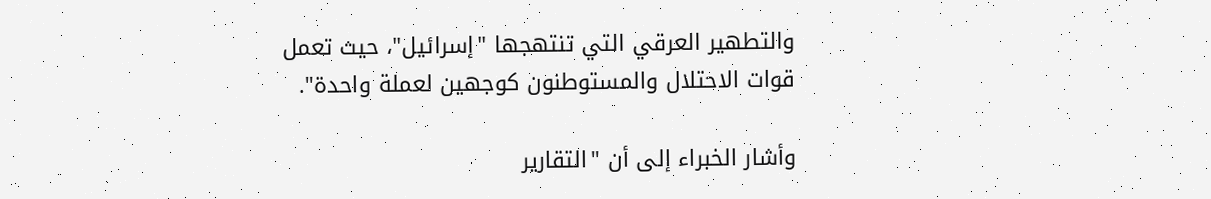والتطهير العرقي التي تنتهجها "إسرائيل"، حيث تعمل قوات الاحتلال والمستوطنون كوجهين لعملة واحدة".

وأشار الخبراء إلى أن "التقارير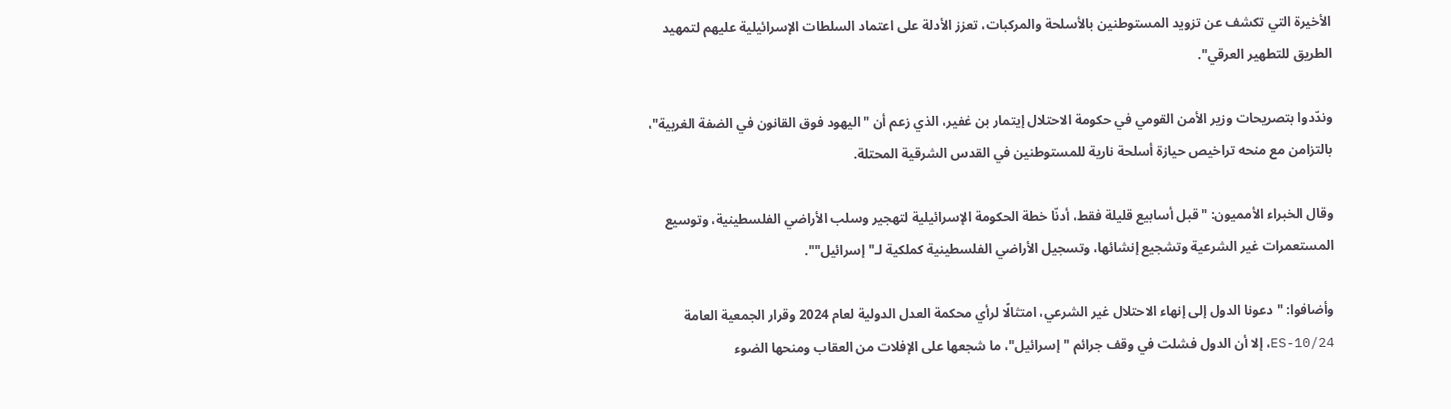الأخيرة التي تكشف عن تزويد المستوطنين بالأسلحة والمركبات، تعزز الأدلة على اعتماد السلطات الإسرائيلية عليهم لتمهيد الطريق للتطهير العرقي".

وندّدوا بتصريحات وزير الأمن القومي في حكومة الاحتلال إيتمار بن غفير، الذي زعم أن "اليهود فوق القانون في الضفة الغربية"، بالتزامن مع منحه تراخيص حيازة أسلحة نارية للمستوطنين في القدس الشرقية المحتلة.

وقال الخبراء الأمميون: "قبل أسابيع قليلة فقط، أدنّا خطة الحكومة الإسرائيلية لتهجير وسلب الأراضي الفلسطينية، وتوسيع المستعمرات غير الشرعية وتشجيع إنشائها، وتسجيل الأراضي الفلسطينية كملكية لـ"إسرائيل"".

وأضافوا: "دعونا الدول إلى إنهاء الاحتلال غير الشرعي، امتثالًا لرأي محكمة العدل الدولية لعام 2024 وقرار الجمعية العامة ES-10/24، إلا أن الدول فشلت في وقف جرائم "إسرائيل"، ما شجعها على الإفلات من العقاب ومنحها الضوء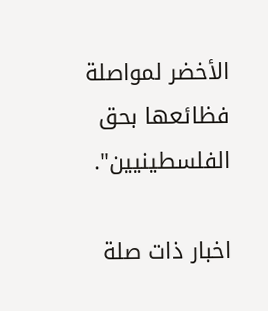الأخضر لمواصلة فظائعها بحق الفلسطينيين".

اخبار ذات صلة